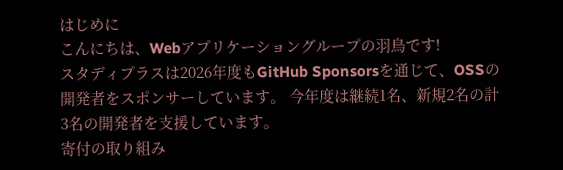はじめに
こんにちは、Webアプリケーショングループの羽鳥です!
スタディプラスは2026年度もGitHub Sponsorsを通じて、OSSの開発者をスポンサーしています。 今年度は継続1名、新規2名の計3名の開発者を支援しています。
寄付の取り組み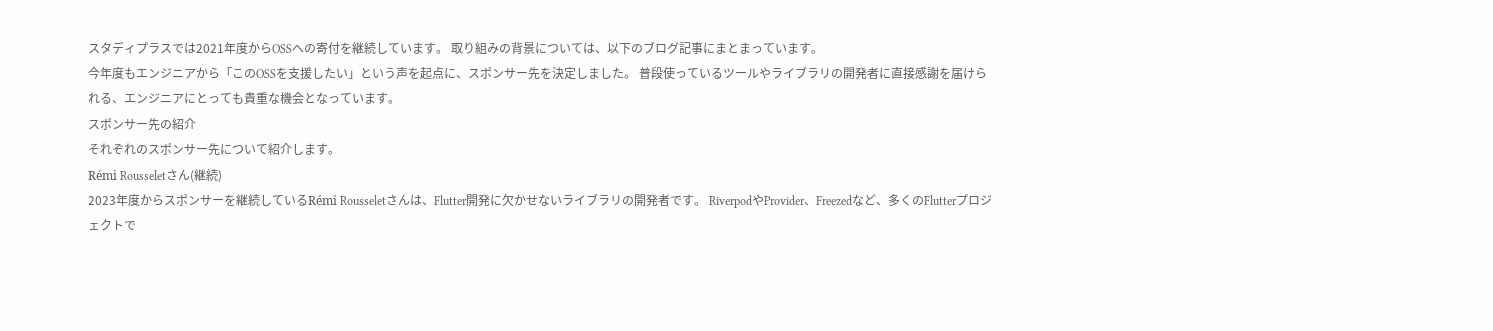スタディプラスでは2021年度からOSSへの寄付を継続しています。 取り組みの背景については、以下のブログ記事にまとまっています。
今年度もエンジニアから「このOSSを支援したい」という声を起点に、スポンサー先を決定しました。 普段使っているツールやライブラリの開発者に直接感謝を届けられる、エンジニアにとっても貴重な機会となっています。
スポンサー先の紹介
それぞれのスポンサー先について紹介します。
Rémi Rousseletさん(継続)
2023年度からスポンサーを継続しているRémi Rousseletさんは、Flutter開発に欠かせないライブラリの開発者です。 RiverpodやProvider、Freezedなど、多くのFlutterプロジェクトで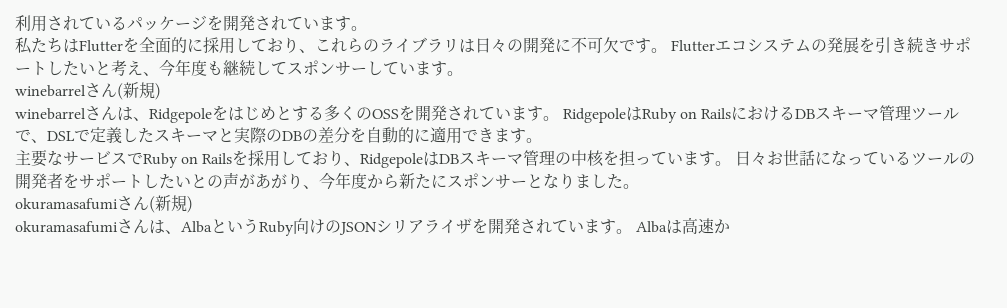利用されているパッケージを開発されています。
私たちはFlutterを全面的に採用しており、これらのライブラリは日々の開発に不可欠です。 Flutterエコシステムの発展を引き続きサポートしたいと考え、今年度も継続してスポンサーしています。
winebarrelさん(新規)
winebarrelさんは、Ridgepoleをはじめとする多くのOSSを開発されています。 RidgepoleはRuby on RailsにおけるDBスキーマ管理ツールで、DSLで定義したスキーマと実際のDBの差分を自動的に適用できます。
主要なサービスでRuby on Railsを採用しており、RidgepoleはDBスキーマ管理の中核を担っています。 日々お世話になっているツールの開発者をサポートしたいとの声があがり、今年度から新たにスポンサーとなりました。
okuramasafumiさん(新規)
okuramasafumiさんは、AlbaというRuby向けのJSONシリアライザを開発されています。 Albaは高速か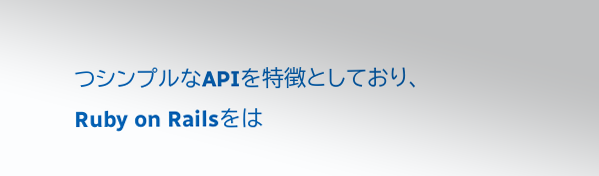つシンプルなAPIを特徴としており、Ruby on Railsをは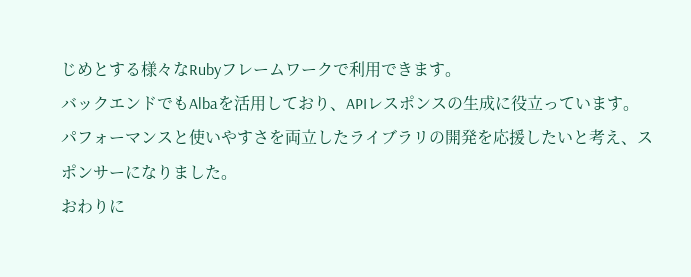じめとする様々なRubyフレームワークで利用できます。
バックエンドでもAlbaを活用しており、APIレスポンスの生成に役立っています。 パフォーマンスと使いやすさを両立したライブラリの開発を応援したいと考え、スポンサーになりました。
おわりに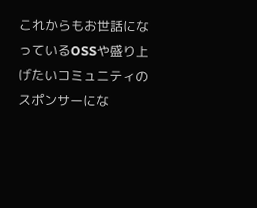これからもお世話になっているOSSや盛り上げたいコミュニティのスポンサーにな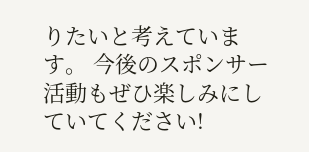りたいと考えています。 今後のスポンサー活動もぜひ楽しみにしていてください!